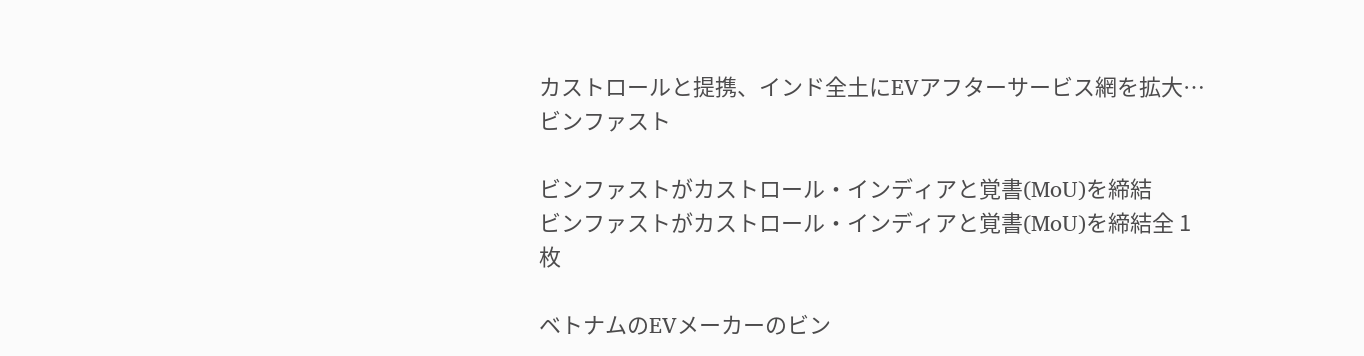カストロールと提携、インド全土にEVアフターサービス網を拡大…ビンファスト

ビンファストがカストロール・インディアと覚書(MoU)を締結
ビンファストがカストロール・インディアと覚書(MoU)を締結全 1 枚

ベトナムのEVメーカーのビン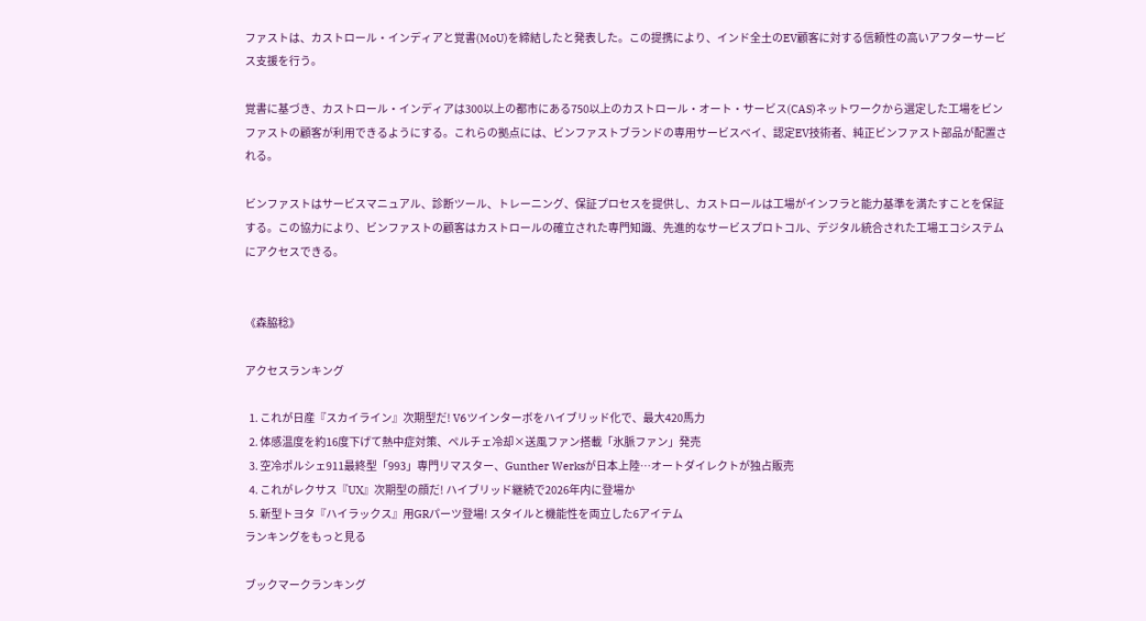ファストは、カストロール・インディアと覚書(MoU)を締結したと発表した。この提携により、インド全土のEV顧客に対する信頼性の高いアフターサービス支援を行う。

覚書に基づき、カストロール・インディアは300以上の都市にある750以上のカストロール・オート・サービス(CAS)ネットワークから選定した工場をビンファストの顧客が利用できるようにする。これらの拠点には、ビンファストブランドの専用サービスベイ、認定EV技術者、純正ビンファスト部品が配置される。

ビンファストはサービスマニュアル、診断ツール、トレーニング、保証プロセスを提供し、カストロールは工場がインフラと能力基準を満たすことを保証する。この協力により、ビンファストの顧客はカストロールの確立された専門知識、先進的なサービスプロトコル、デジタル統合された工場エコシステムにアクセスできる。


《森脇稔》

アクセスランキング

  1. これが日産『スカイライン』次期型だ! V6ツインターボをハイブリッド化で、最大420馬力
  2. 体感温度を約16度下げて熱中症対策、ペルチェ冷却×送風ファン搭載「氷脈ファン」発売
  3. 空冷ポルシェ911最終型「993」専門リマスター、Gunther Werksが日本上陸…オートダイレクトが独占販売
  4. これがレクサス『UX』次期型の顔だ! ハイブリッド継続で2026年内に登場か
  5. 新型トヨタ『ハイラックス』用GRパーツ登場! スタイルと機能性を両立した6アイテム
ランキングをもっと見る

ブックマークランキング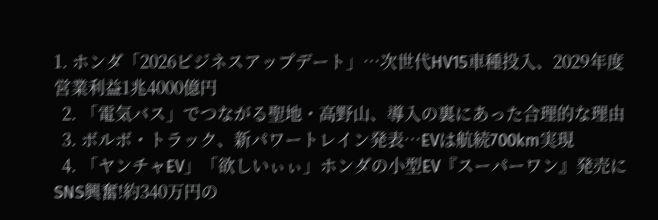1. ホンダ「2026ビジネスアップデート」…次世代HV15車種投入、2029年度営業利益1兆4000億円
  2. 「電気バス」でつながる聖地・高野山、導入の裏にあった合理的な理由
  3. ボルボ・トラック、新パワートレイン発表…EVは航続700km実現
  4. 「ヤンチャEV」「欲しいぃぃ」ホンダの小型EV『スーパーワン』発売にSNS興奮!約340万円の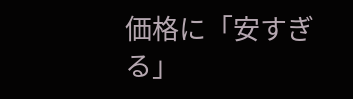価格に「安すぎる」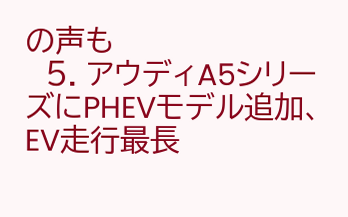の声も
  5. アウディA5シリーズにPHEVモデル追加、EV走行最長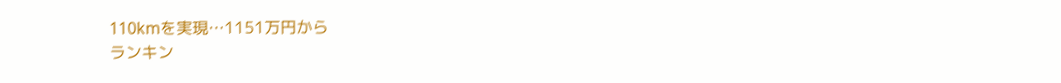110kmを実現…1151万円から
ランキン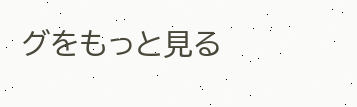グをもっと見る